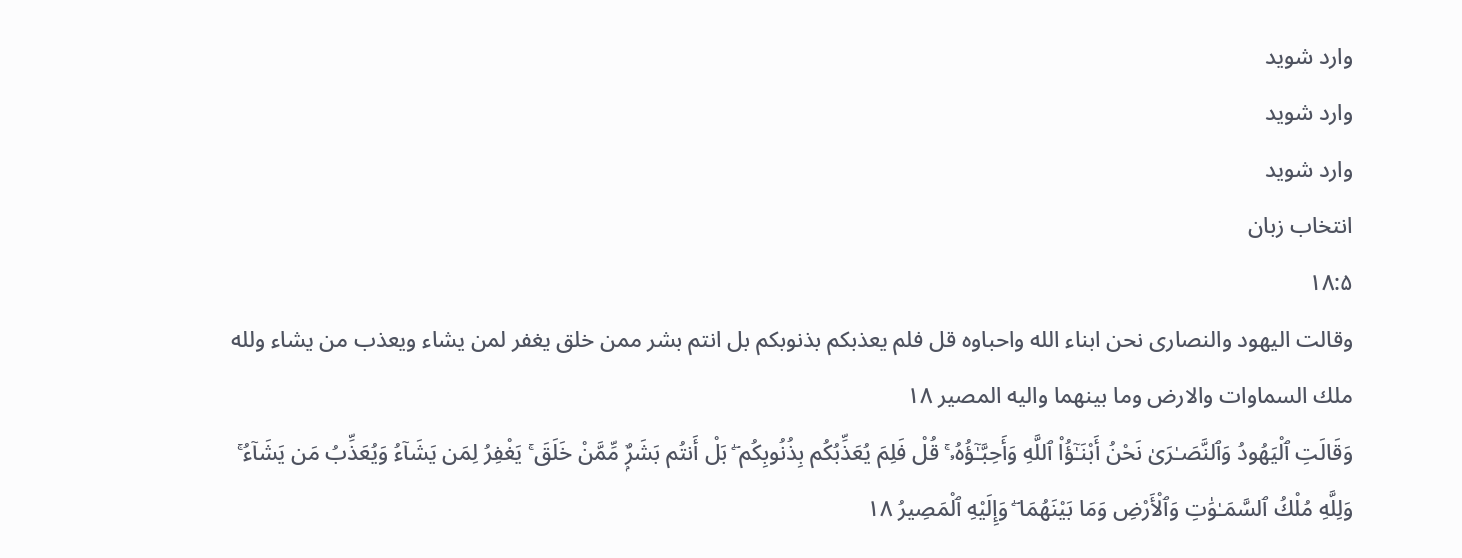وارد شوید
وارد شوید
وارد شوید
انتخاب زبان
۱۸:۵
وقالت اليهود والنصارى نحن ابناء الله واحباوه قل فلم يعذبكم بذنوبكم بل انتم بشر ممن خلق يغفر لمن يشاء ويعذب من يشاء ولله ملك السماوات والارض وما بينهما واليه المصير ١٨
وَقَالَتِ ٱلْيَهُودُ وَٱلنَّصَـٰرَىٰ نَحْنُ أَبْنَـٰٓؤُا۟ ٱللَّهِ وَأَحِبَّـٰٓؤُهُۥ ۚ قُلْ فَلِمَ يُعَذِّبُكُم بِذُنُوبِكُم ۖ بَلْ أَنتُم بَشَرٌۭ مِّمَّنْ خَلَقَ ۚ يَغْفِرُ لِمَن يَشَآءُ وَيُعَذِّبُ مَن يَشَآءُ ۚ وَلِلَّهِ مُلْكُ ٱلسَّمَـٰوَٰتِ وَٱلْأَرْضِ وَمَا بَيْنَهُمَا ۖ وَإِلَيْهِ ٱلْمَصِيرُ ١٨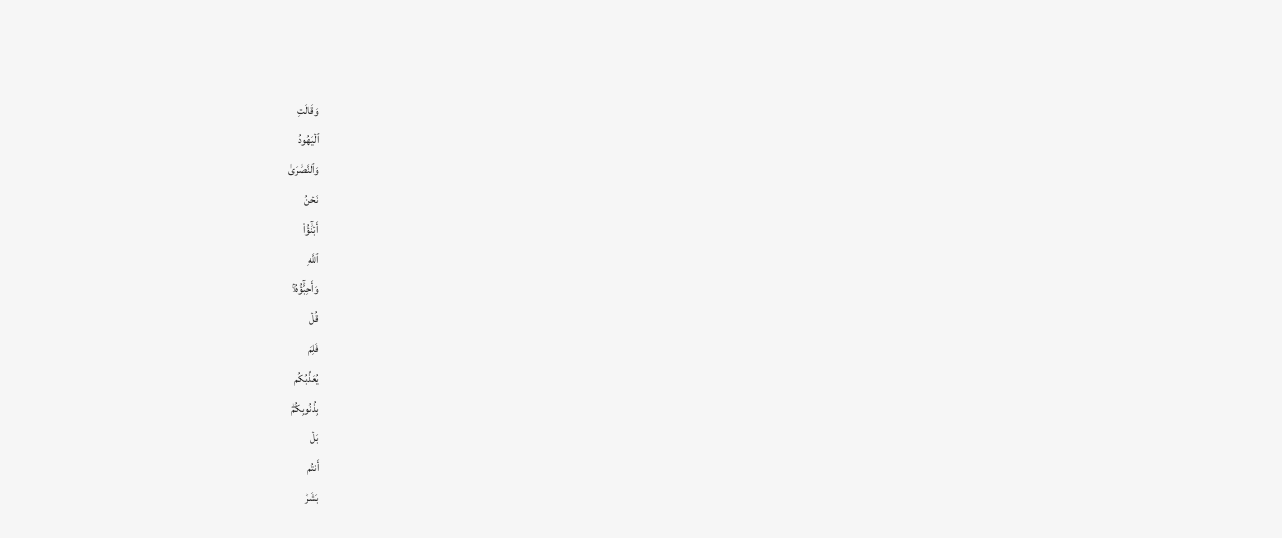وَقَالَتِ
ٱلۡيَهُودُ
وَٱلنَّصَٰرَىٰ
نَحۡنُ
أَبۡنَٰٓؤُاْ
ٱللَّهِ
وَأَحِبَّٰٓؤُهُۥۚ
قُلۡ
فَلِمَ
يُعَذِّبُكُم
بِذُنُوبِكُمۖ
بَلۡ
أَنتُم
بَشَرٞ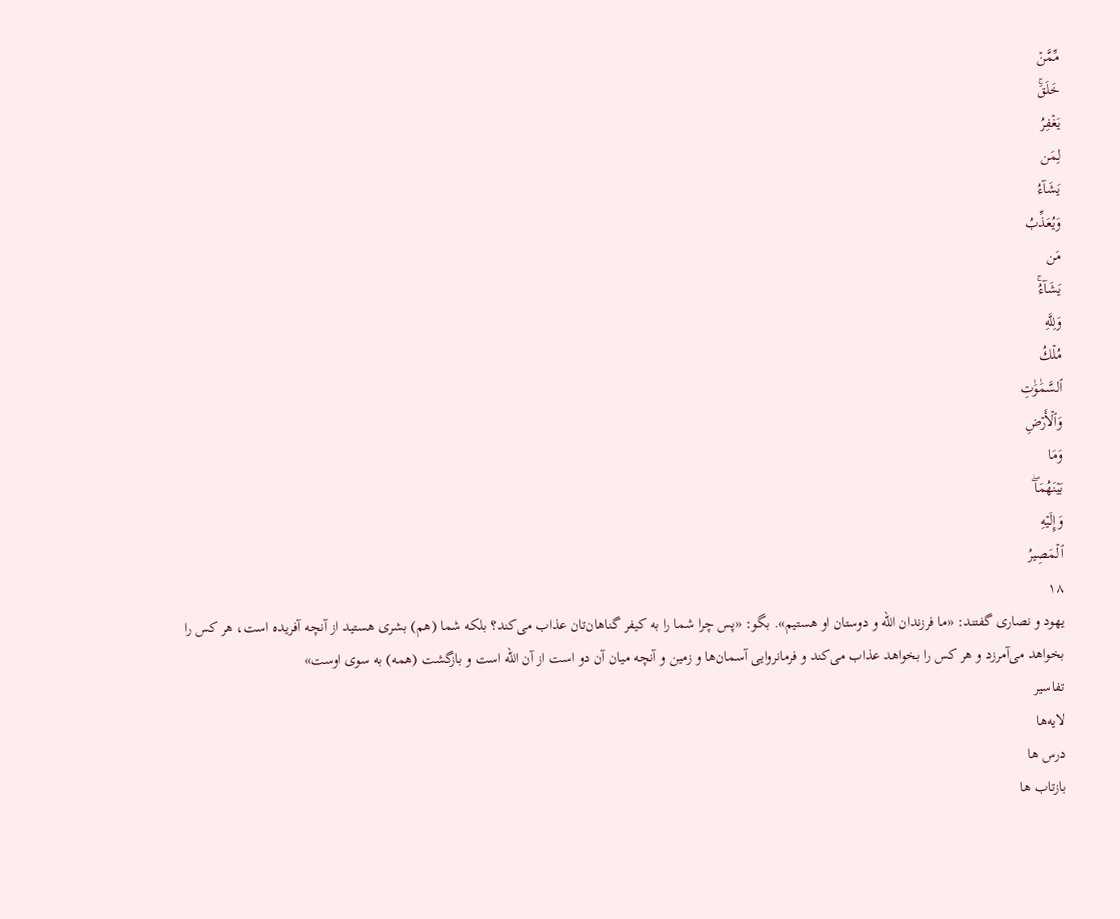مِّمَّنۡ
خَلَقَۚ
يَغۡفِرُ
لِمَن
يَشَآءُ
وَيُعَذِّبُ
مَن
يَشَآءُۚ
وَلِلَّهِ
مُلۡكُ
ٱلسَّمَٰوَٰتِ
وَٱلۡأَرۡضِ
وَمَا
بَيۡنَهُمَاۖ
وَإِلَيۡهِ
ٱلۡمَصِيرُ
١٨
یهود و نصاری گفتند: «ما فرزندان الله و دوستان او هستیم». بگو: «پس چرا شما را به کیفر گناهان‌تان عذاب می‌کند؟ بلکه شما (هم) بشری هستید از آنچه آفریده است، هر کس را بخواهد می‌آمرزد و هر کس را بخواهد عذاب می‌کند و فرمانروایی آسمان‌ها و زمین و آنچه میان آن دو است از آن الله است و بازگشت (همه) به سوی اوست»
تفاسیر
لایه‌ها
درس ها
بازتاب ها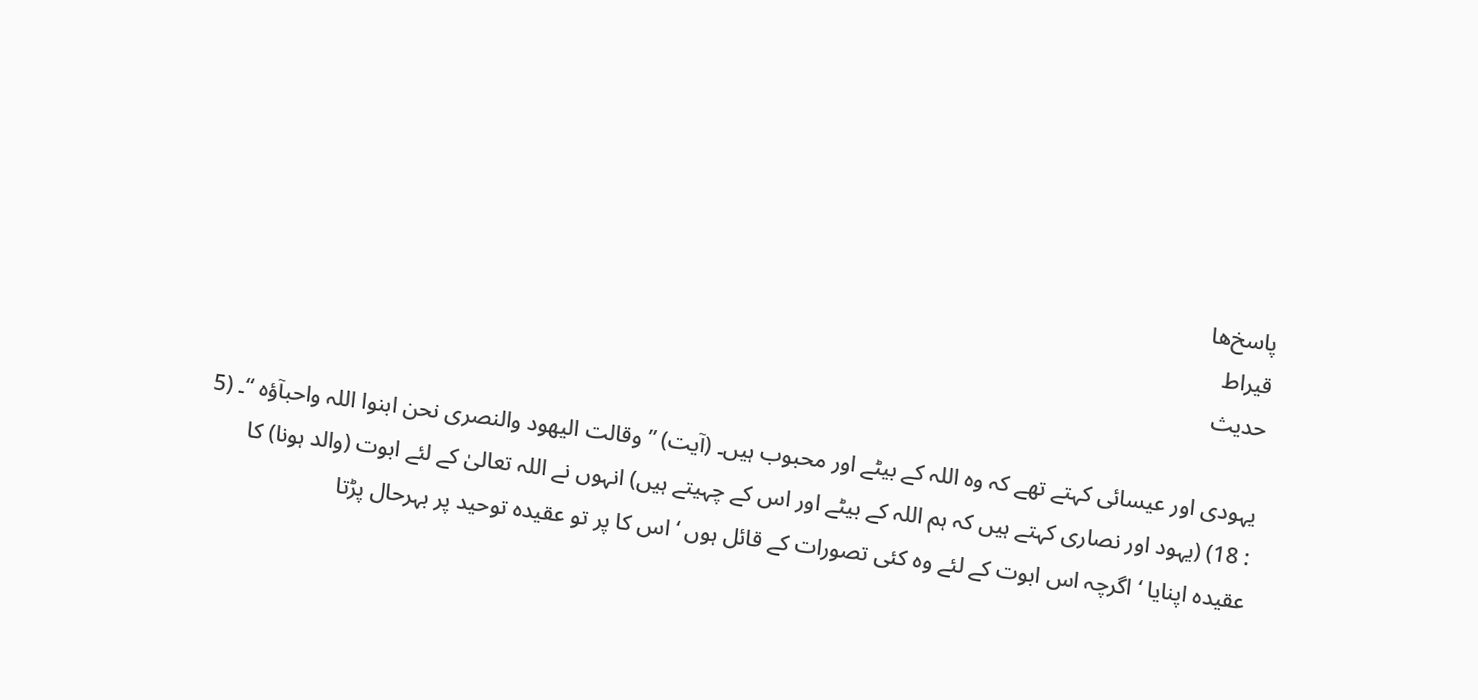پاسخ‌ها
قیراط
حدیث

یہودی اور عیسائی کہتے تھے کہ وہ اللہ کے بیٹے اور محبوب ہیں۔ (آیت) ” وقالت الیھود والنصری نحن ابنوا اللہ واحبآؤہ “۔ (5 : 18) (یہود اور نصاری کہتے ہیں کہ ہم اللہ کے بیٹے اور اس کے چہیتے ہیں) انہوں نے اللہ تعالیٰ کے لئے ابوت (والد ہونا) کا عقیدہ اپنایا ‘ اگرچہ اس ابوت کے لئے وہ کئی تصورات کے قائل ہوں ‘ اس کا پر تو عقیدہ توحید پر بہرحال پڑتا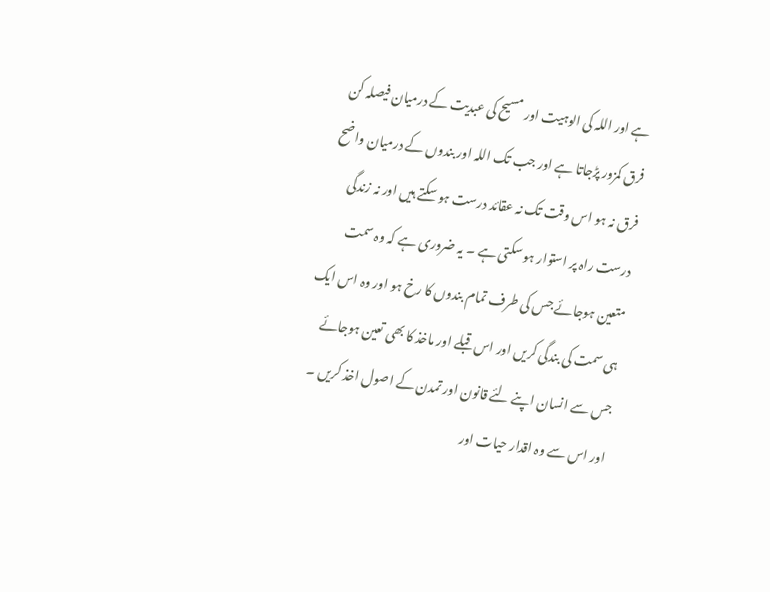ہے اور اللہ کی الوہیت اور مسیح کی عبدیت کے درمیان فیصلہ کن فرق کمزور پڑجاتا ہے اور جب تک اللہ اور بندوں کے درمیان واضح فرق نہ ہو اس وقت تک نہ عقائد درست ہو سکتے ہیں اور نہ زندگی درست راہ پر استوار ہو سکتی ہے ۔ یہ ضروری ہے کہ وہ سمت متعین ہوجائے جس کی طرف تمام بندوں کا رخ ہو اور وہ اس ایک ہی سمت کی بندگی کریں اور اس قبلے اور ماخذ کا بھی تعین ہوجائے جس سے انسان اپنے لئے قانون اور تمدن کے اصول اخذ کریں ۔ اور اس سے وہ اقدار حیات اور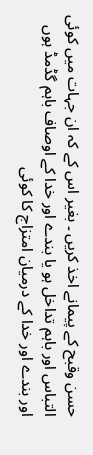حسن وقبح کے پیمانے اخذ کریں ۔ بغیر اس کے کہ ان جہات میں کوئی التباس اور باہم تداخل ہو یا بندے اور خدا کے اوصاف باہم گڈمڈ ہوں اور بندے اور خدا کے درمیان امتزاج کا کوئی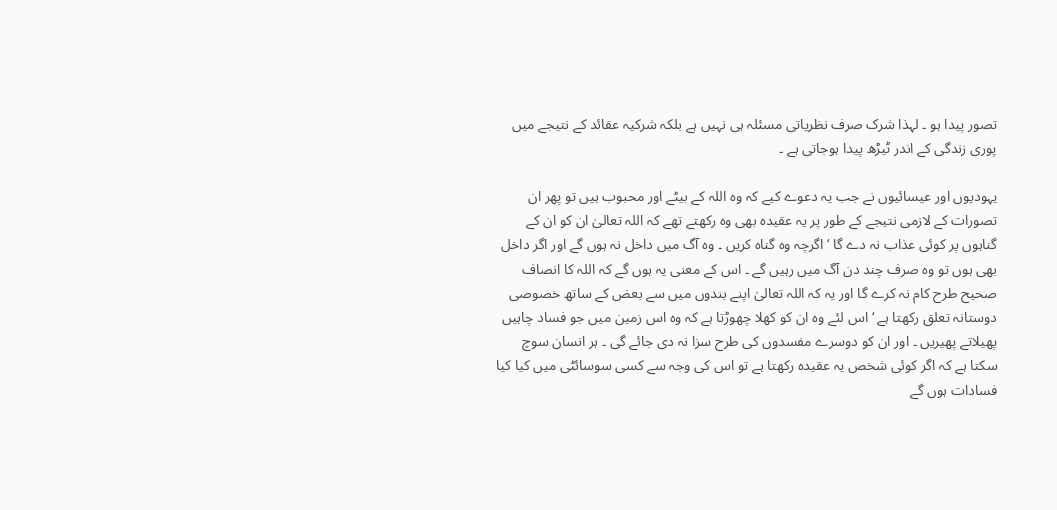تصور پیدا ہو ۔ لہذا شرک صرف نظریاتی مسئلہ ہی نہیں ہے بلکہ شرکیہ عقائد کے نتیجے میں پوری زندگی کے اندر ٹیڑھ پیدا ہوجاتی ہے ۔

یہودیوں اور عیسائیوں نے جب یہ دعوے کیے کہ وہ اللہ کے بیٹے اور محبوب ہیں تو پھر ان تصورات کے لازمی نتیجے کے طور پر یہ عقیدہ بھی وہ رکھتے تھے کہ اللہ تعالیٰ ان کو ان کے گناہوں پر کوئی عذاب نہ دے گا ‘ اگرچہ وہ گناہ کریں ۔ وہ آگ میں داخل نہ ہوں گے اور اگر داخل بھی ہوں تو وہ صرف چند دن آگ میں رہیں گے ۔ اس کے معنی یہ ہوں گے کہ اللہ کا انصاف صحیح طرح کام نہ کرے گا اور یہ کہ اللہ تعالیٰ اپنے بندوں میں سے بعض کے ساتھ خصوصی دوستانہ تعلق رکھتا ہے ‘ اس لئے وہ ان کو کھلا چھوڑتا ہے کہ وہ اس زمین میں جو فساد چاہیں پھیلاتے پھیریں ۔ اور ان کو دوسرے مفسدوں کی طرح سزا نہ دی جائے گی ۔ ہر انسان سوچ سکتا ہے کہ اگر کوئی شخص یہ عقیدہ رکھتا ہے تو اس کی وجہ سے کسی سوسائٹی میں کیا کیا فسادات ہوں گے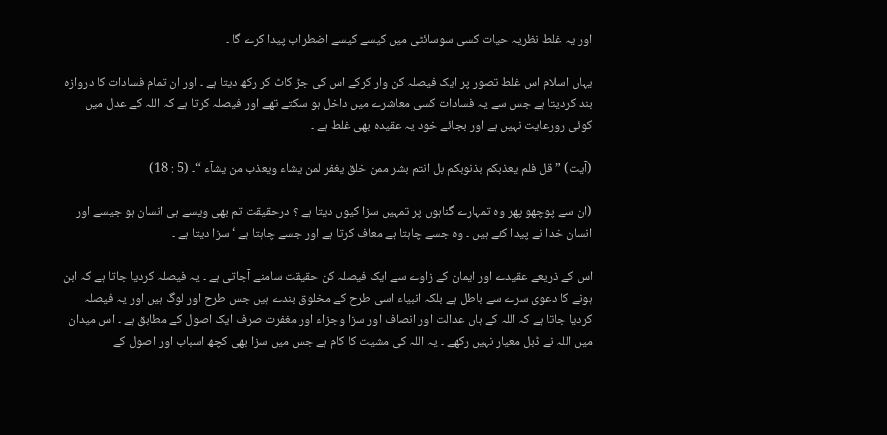اور یہ غلط نظریہ حیات کسی سوسائٹی میں کیسے کیسے اضطراب پیدا کرے گا ۔

یہاں اسلام اس غلط تصور پر ایک فیصلہ کن وار کرکے اس کی جڑ کاٹ کر رکھ دیتا ہے ۔ اور ان تمام فسادات کا دروازہ بند کردیتا ہے جس سے یہ فسادات کسی معاشرے میں داخل ہو سکتے تھے اور فیصلہ کرتا ہے کہ اللہ کے عدل میں کوئی رورعایت نہیں ہے اور بجائے خود یہ عقیدہ بھی غلط ہے ۔

(آیت) ” قل فلم یعذبکم بذنوبکم بل انتم بشر ممن خلق یغفر لمن یشاء ویعذب من یشآء “۔ (5 : 18)

(ان سے پوچھو پھر وہ تمہارے گناہوں پر تمہیں سزا کیوں دیتا ہے ؟ درحقیقت تم بھی ویسے ہی انسان ہو جیسے اور انسان خدا نے پیدا کئے ہیں ۔ وہ جسے چاہتا ہے معاف کرتا ہے اور جسے چاہتا ہے ‘ سزا دیتا ہے ۔

اس کے ذریعے عقیدے اور ایمان کے زاوے سے ایک فیصلہ کن حقیقت سامنے آجاتی ہے ۔ یہ فیصلہ کردیا جاتا ہے کہ ابن ہونے کا دعوی سرے سے باطل ہے بلکہ انبیاء اسی طرح کے مخلوق بندے ہیں جس طرح اور لوگ ہیں اور یہ فیصلہ کردیا جاتا ہے کہ اللہ کے ہاں عدالت اور انصاف اور سزا وجزاء اور مغفرت صرف ایک اصول کے مطابق ہے ۔ اس میدان میں اللہ نے ڈبل معیار نہیں رکھے ۔ یہ اللہ کی مشیت کا کام ہے جس میں سزا بھی کچھ اسباب اور اصول کے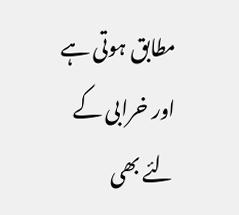مطابق ہوتی ہے اور خرابی کے لئے بھی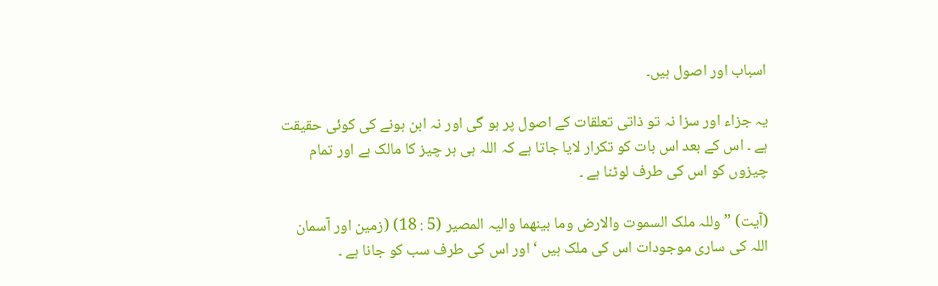اسباب اور اصول ہیں۔

یہ جزاء اور سزا نہ تو ذاتی تعلقات کے اصول پر ہو گی اور نہ ابن ہونے کی کوئی حقیقت ہے ۔ اس کے بعد اس بات کو تکرار لایا جاتا ہے کہ اللہ ہی ہر چیز کا مالک ہے اور تمام چیزوں کو اس کی طرف لوٹنا ہے ۔

(آیت) ” وللہ ملک السموت والارض وما بینھما والیہ المصیر (5 : 18) (زمین اور آسمان اللہ کی ساری موجودات اس کی ملک ہیں ‘ اور اس کی طرف سب کو جانا ہے ۔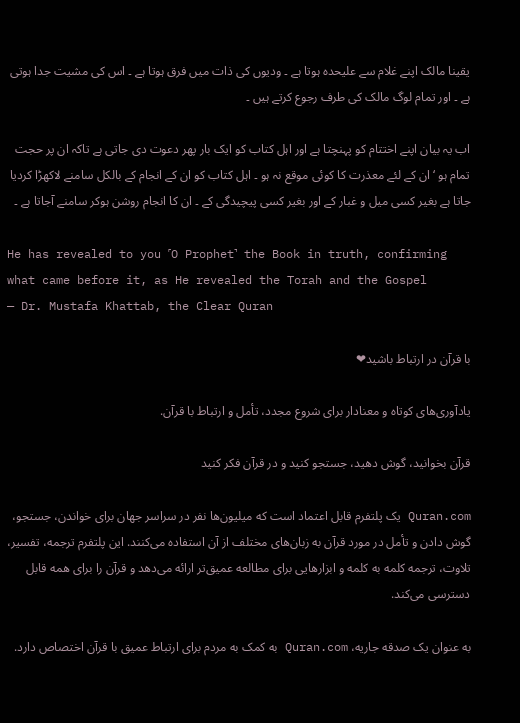یقینا مالک اپنے غلام سے علیحدہ ہوتا ہے ۔ ودیوں کی ذات میں فرق ہوتا ہے ۔ اس کی مشیت جدا ہوتی ہے ۔ اور تمام لوگ مالک کی طرف رجوع کرتے ہیں ۔

اب یہ بیان اپنے اختتام کو پہنچتا ہے اور اہل کتاب کو ایک بار پھر دعوت دی جاتی ہے تاکہ ان پر حجت تمام ہو ‘ ان کے لئے معذرت کا کوئی موقع نہ ہو ۔ اہل کتاب کو ان کے انجام کے بالکل سامنے لاکھڑا کردیا جاتا ہے بغیر کسی میل و غبار کے اور بغیر کسی پیچیدگی کے ۔ ان کا انجام روشن ہوکر سامنے آجاتا ہے ۔

He has revealed to you ˹O Prophet˺ the Book in truth, confirming what came before it, as He revealed the Torah and the Gospel
— Dr. Mustafa Khattab, the Clear Quran

با قرآن در ارتباط باشید❤

یادآوری‌های کوتاه و معنادار برای شروع مجدد، تأمل و ارتباط با قرآن.

قرآن بخوانید، گوش دهید، جستجو کنید و در قرآن فکر کنید

Quran.com یک پلتفرم قابل اعتماد است که میلیون‌ها نفر در سراسر جهان برای خواندن، جستجو، گوش دادن و تأمل در مورد قرآن به زبان‌های مختلف از آن استفاده می‌کنند. این پلتفرم ترجمه، تفسیر، تلاوت، ترجمه کلمه به کلمه و ابزارهایی برای مطالعه عمیق‌تر ارائه می‌دهد و قرآن را برای همه قابل دسترسی می‌کند.

به عنوان یک صدقه جاریه، Quran.com به کمک به مردم برای ارتباط عمیق با قرآن اختصاص دارد.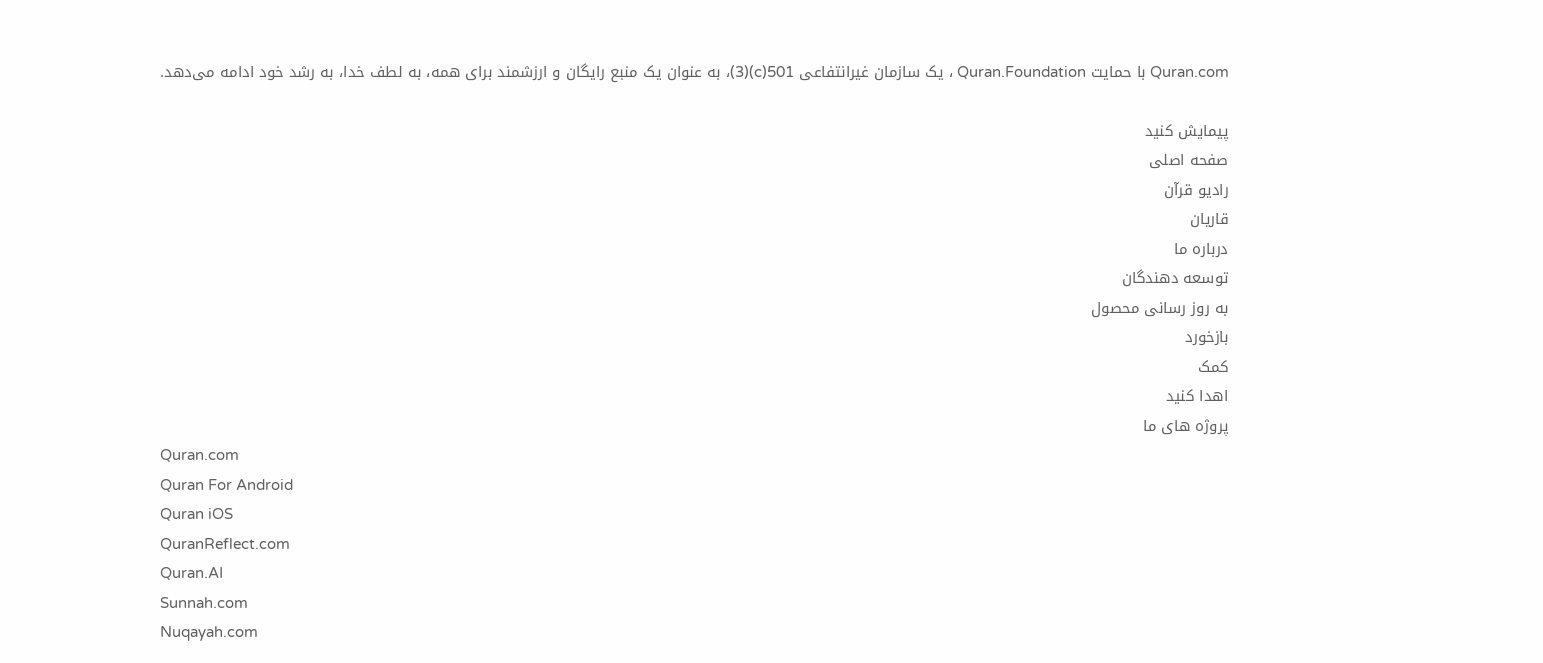Quran.com با حمایت Quran.Foundation ، یک سازمان غیرانتفاعی 501(c)(3)، به عنوان یک منبع رایگان و ارزشمند برای همه، به لطف خدا، به رشد خود ادامه می‌دهد.

پیمایش کنید
صفحه اصلی
رادیو قرآن
قاریان
درباره ما
توسعه دهندگان
به روز رسانی محصول
بازخورد
کمک
اهدا کنید
پروژه های ما
Quran.com
Quran For Android
Quran iOS
QuranReflect.com
Quran.AI
Sunnah.com
Nuqayah.com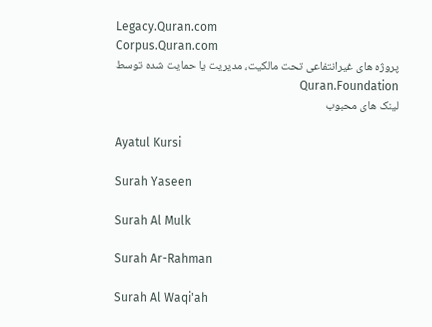Legacy.Quran.com
Corpus.Quran.com
پروژه های غیرانتفاعی تحت مالکیت، مدیریت یا حمایت شده توسط Quran.Foundation
لینک های محبوب

Ayatul Kursi

Surah Yaseen

Surah Al Mulk

Surah Ar-Rahman

Surah Al Waqi'ah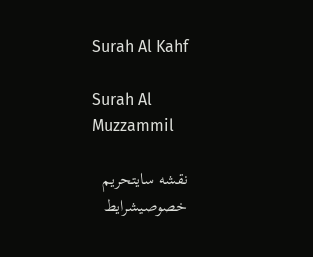Surah Al Kahf

Surah Al Muzzammil

نقشه سایتحریم خصوصیشرایط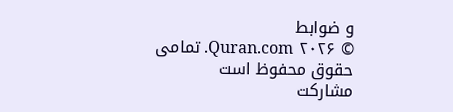و ضوابط
© ۲۰۲۶ Quran.com. تمامی حقوق محفوظ است
مشارکت